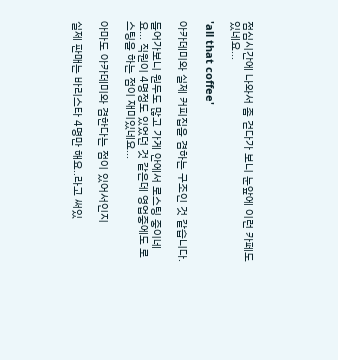점심시간에 나와서 좀 걷다가 보니 눈앞에 이런 카페도 있네요...

'all that coffee'

아카데미와 실제 커피집을 겸하는 구조인 것 같습니다.

들어가보니 원두도 많고 가게 안에서 로스팅 중이네요... 직원이 4명정도 있었던 것 같은데 영업중에도 로스팅을 하는 점이 재미있네요...

아마도 아카데미와 겸한다는 점이 있어서인지

실제 판매는 바리스타 4명만 해요..라고 써있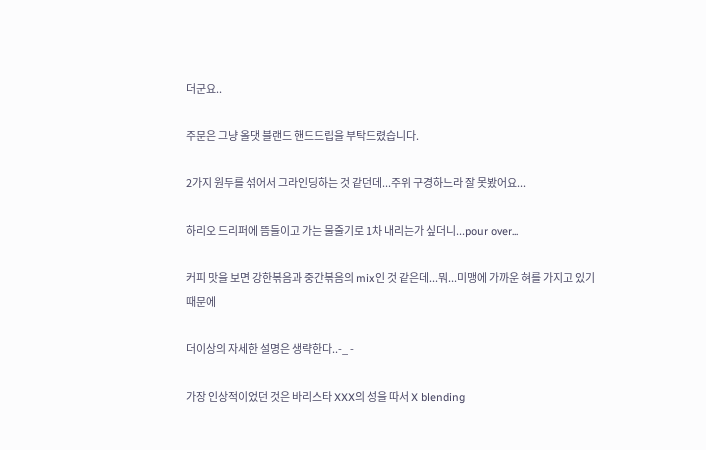더군요..

주문은 그냥 올댓 블랜드 핸드드립을 부탁드렸습니다.

2가지 원두를 섞어서 그라인딩하는 것 같던데...주위 구경하느라 잘 못봤어요...

하리오 드리퍼에 뜸들이고 가는 물줄기로 1차 내리는가 싶더니...pour over...

커피 맛을 보면 강한볶음과 중간볶음의 mix인 것 같은데...뭐...미맹에 가까운 혀를 가지고 있기때문에

더이상의 자세한 설명은 생략한다..-_ -

가장 인상적이었던 것은 바리스타 XXX의 성을 따서 X blending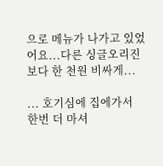으로 메뉴가 나가고 있었어요...다른 싱글오리진보다 한 천원 비싸게...

... 호기심에 집에가서 한번 더 마셔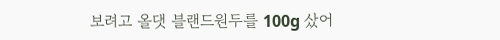보려고 올댓 블랜드원두를 100g 샀어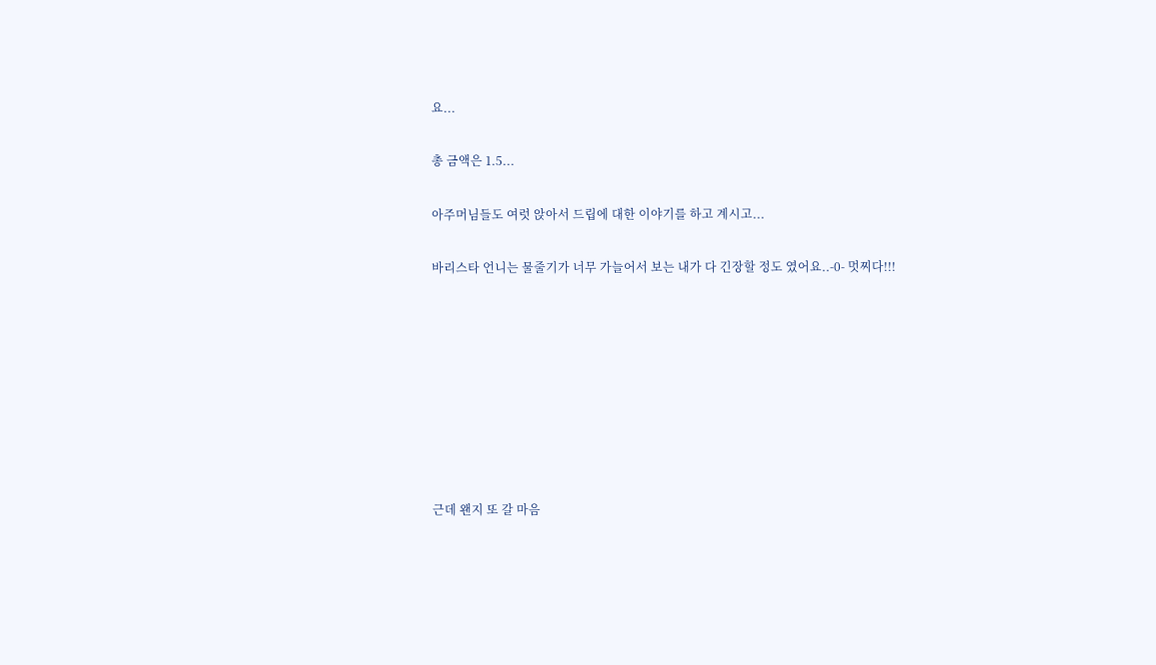요...

총 금액은 1.5...

아주머님들도 여럿 앉아서 드립에 대한 이야기를 하고 계시고...

바리스타 언니는 물줄기가 너무 가늘어서 보는 내가 다 긴장할 정도 였어요..-0- 멋찌다!!!








근데 왠지 또 갈 마음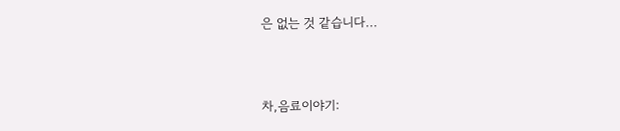은 없는 것 같습니다...


차,음료이야기: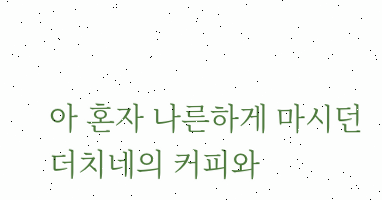아 혼자 나른하게 마시던 더치네의 커피와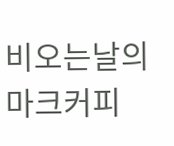비오는날의 마크커피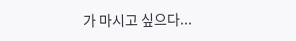가 마시고 싶으다...